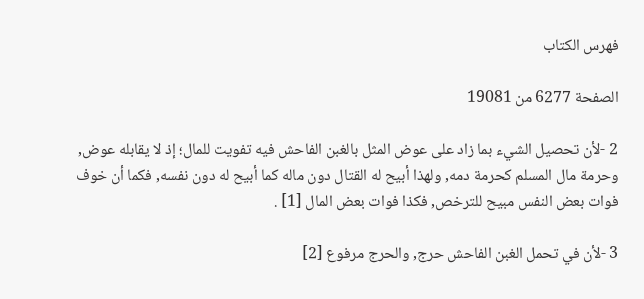فهرس الكتاب

الصفحة 6277 من 19081

2 -لأن تحصيل الشيء بما زاد على عوض المثل بالغبن الفاحش فيه تفويت للمال؛ إذ لا يقابله عوض, وحرمة مال المسلم كحرمة دمه, ولهذا أبيح له القتال دون ماله كما أبيح له دون نفسه, فكما أن خوف فوات بعض النفس مبيح للترخص, فكذا فوات بعض المال [1] .

3 -لأن في تحمل الغبن الفاحش حرج, والحرج مرفوع [2]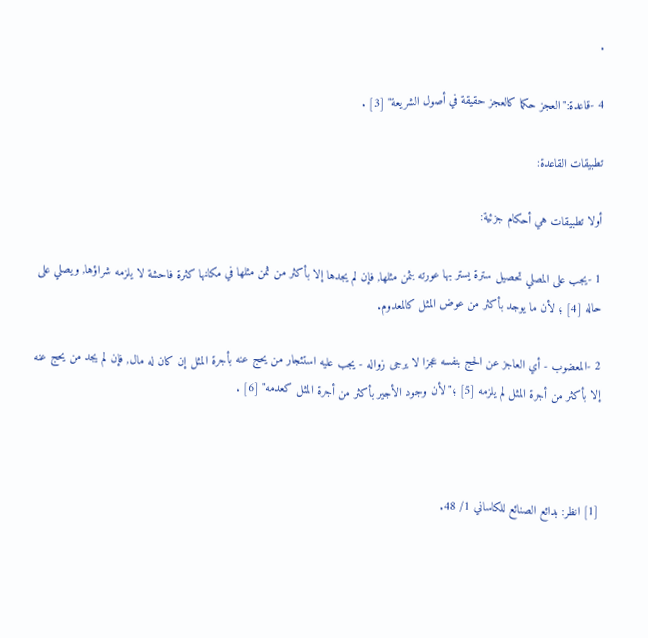.

4 -قاعدة:"العجز حكما كالعجز حقيقة في أصول الشريعة" [3] .

تطبيقات القاعدة:

أولا تطبيقات هي أحكام جزئية:

1 -يجب على المصلي تحصيل سترة يستر بها عورته بثمن مثلها, فإن لم يجدها إلا بأكثر من ثمن مثلها في مكانها كثرة فاحشة لا يلزمه شراؤها, ويصلي على حاله [4] ؛ لأن ما يوجد بأكثر من عوض المثل كالمعدوم.

2 -المعضوب - أي العاجز عن الحج بنفسه عجزا لا يرجى زواله - يجب عليه استئجار من يحج عنه بأجرة المثل إن كان له مال, فإن لم يجد من يحج عنه إلا بأكثر من أجرة المثل لم يلزمه [5] ؛"لأن وجود الأجير بأكثر من أجرة المثل كعدمه" [6] .



[1] انظر: بدائع الصنائع للكاساني 1/ 48.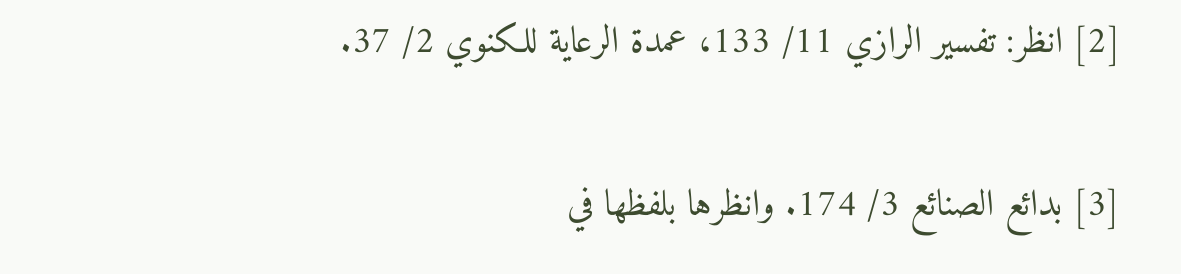[2] انظر: تفسير الرازي 11/ 133، عمدة الرعاية للكنوي 2/ 37.

[3] بدائع الصنائع 3/ 174. وانظرها بلفظها في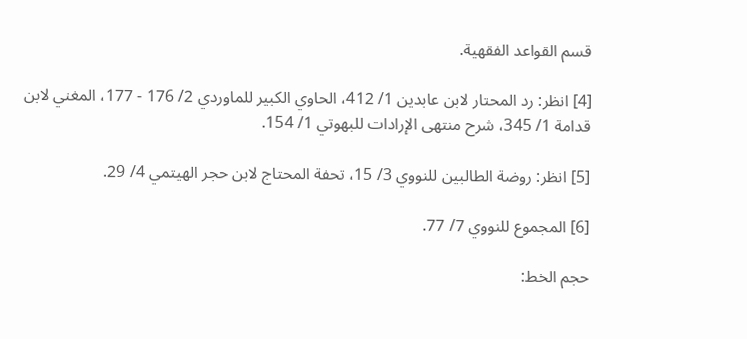قسم القواعد الفقهية.

[4] انظر: رد المحتار لابن عابدين 1/ 412، الحاوي الكبير للماوردي 2/ 176 - 177، المغني لابن قدامة 1/ 345، شرح منتهى الإرادات للبهوتي 1/ 154.

[5] انظر: روضة الطالبين للنووي 3/ 15، تحفة المحتاج لابن حجر الهيتمي 4/ 29.

[6] المجموع للنووي 7/ 77.

حجم الخط: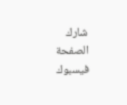شارك الصفحة
فيسبوك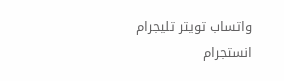واتساب تويتر تليجرام انستجرام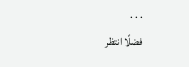. . .
فضلًا انتظر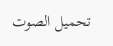تحميل الصوت